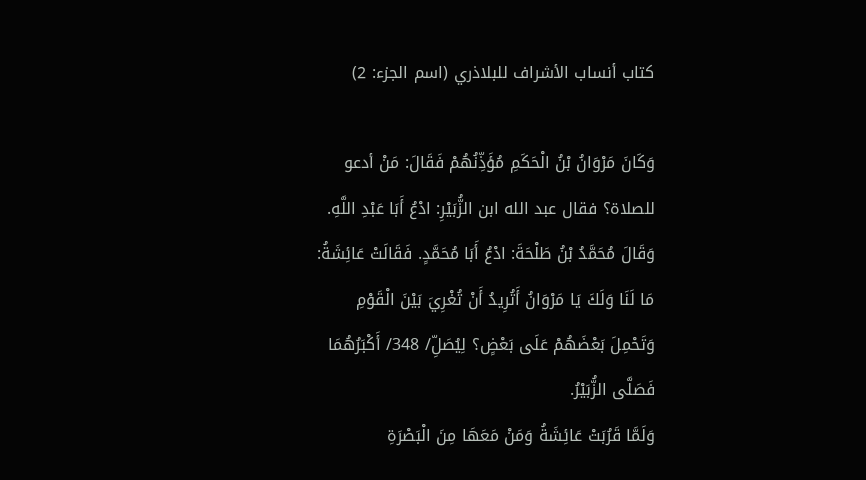كتاب أنساب الأشراف للبلاذري (اسم الجزء: 2)

وَكَانَ مَرْوَانُ بْنُ الْحَكَمِ مُؤَذِّنُهُمْ فَقَالَ: مَنْ أدعو للصلاة؟ فقال عبد الله ابن الزُّبَيْرِ: ادْعُ أَبَا عَبْدِ اللَّهِ. وَقَالَ مُحَمَّدُ بْنُ طَلْحَةَ: ادْعُ أَبَا مُحَمَّدٍ. فَقَالَتْ عَائِشَةُ: مَا لَنَا وَلَكَ يَا مَرْوَانُ أَتُرِيدُ أَنْ تُغْرِيَ بَيْنَ الْقَوْمِ وَتَحْمِلَ بَعْضَهُمْ عَلَى بَعْضٍ؟ لِيُصَلِّ/ 348/ أَكْبَرُهُمَا فَصَلَّى الزُّبَيْرُ.
وَلَمَّا قَرُبَتْ عَائِشَةُ وَمَنْ مَعَهَا مِنَ الْبَصْرَةِ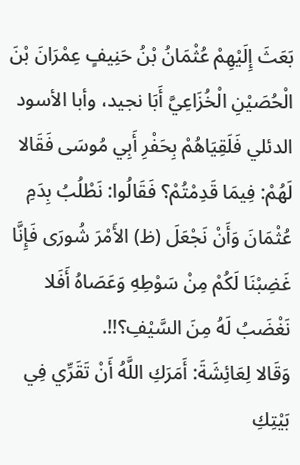بَعَثَ إِلَيْهِمْ عُثْمَانُ بْنُ حَنِيفٍ عِمْرَانَ بْنَ الْحُصَيْنِ الْخُزَاعِيَّ أَبَا نجيد، وأبا الأسود الدئلي فَلَقِيَاهُمْ بِحَفْرِ أَبِي مُوسَى فَقَالا لَهُمْ: فِيمَا قَدِمْتُمْ؟ فَقَالُوا: نَطْلُبُ بِدَمِ عُثْمَانَ وَأَنْ نَجْعَلَ (ظ) الأَمْرَ شُورَى فَإِنَّا غَضِبْنَا لَكُمْ مِنْ سَوْطِهِ وَعَصَاهُ أَفَلا نَغْضَبُ لَهُ مِنَ السَّيْفِ؟!!.
وَقَالا لِعَائِشَةَ: أَمَرَكِ اللَّهُ أَنْ تَقَرِّي فِي بَيْتِكِ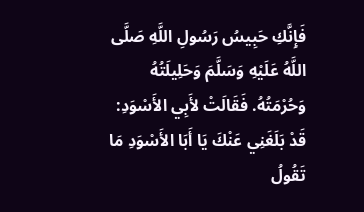فَإِنَّكِ حَبِيسُ رَسُولِ اللَّهِ صَلَّى اللَّهُ عَلَيْهِ وَسَلَّمَ وَحَلِيلَتُهُ وَحُرْمَتُهُ. فَقَالَتْ لأَبِي الأَسْوَدِ: قَدْ بَلَغَنِي عَنْكَ يَا أَبَا الأَسْوَدِ مَا تَقُولُ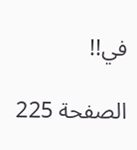في!!

الصفحة 225